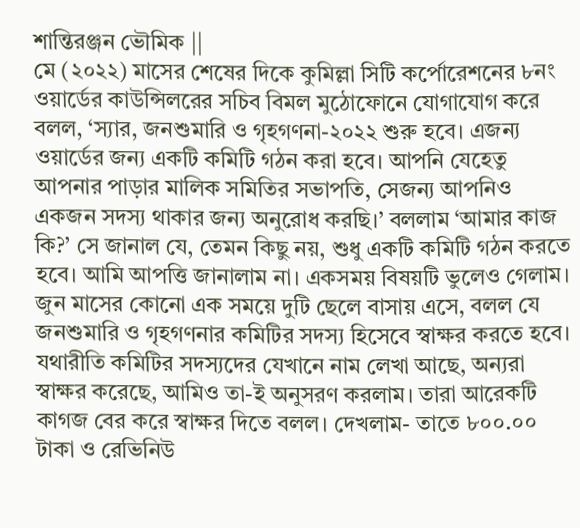শান্তিরঞ্জন ভৌমিক ||
মে (২০২২) মাসের শেষের দিকে কুমিল্লা সিটি কর্পোরেশনের ৮নং ওয়ার্ডের কাউন্সিলরের সচিব বিমল মুঠোফোনে যোগাযোগ করে বলল, ‘স্যার, জনশুমারি ও গৃহগণনা-২০২২ শুরু হবে। এজন্য ওয়ার্ডের জন্য একটি কমিটি গঠন করা হবে। আপনি যেহেতু আপনার পাড়ার মালিক সমিতির সভাপতি, সেজন্য আপনিও একজন সদস্য থাকার জন্য অনুরোধ করছি।’ বললাম ‘আমার কাজ কি?’ সে জানাল যে, তেমন কিছু নয়, শুধু একটি কমিটি গঠন করতে হবে। আমি আপত্তি জানালাম না। একসময় বিষয়টি ভুলেও গেলাম। জুন মাসের কোনো এক সময়ে দুটি ছেলে বাসায় এসে, বলল যে জনশুমারি ও গৃহগণনার কমিটির সদস্য হিসেবে স্বাক্ষর করতে হবে। যথারীতি কমিটির সদস্যদের যেখানে নাম লেখা আছে, অন্যরা স্বাক্ষর করেছে, আমিও তা-ই অনুসরণ করলাম। তারা আরেকটি কাগজ বের করে স্বাক্ষর দিতে বলল। দেখলাম- তাতে ৮০০.০০ টাকা ও রেভিনিউ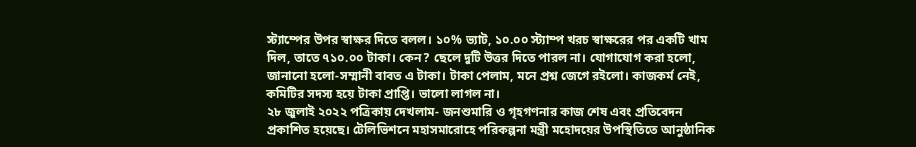স্ট্যাম্পের উপর স্বাক্ষর দিতে বলল। ১০% ভ্যাট, ১০.০০ স্ট্যাম্প খরচ স্বাক্ষরের পর একটি খাম দিল, তাতে ৭১০.০০ টাকা। কেন? ছেলে দুটি উত্তর দিতে পারল না। যোগাযোগ করা হলো, জানানো হলো-সম্মানী বাবত এ টাকা। টাকা পেলাম, মনে প্রশ্ন জেগে রইলো। কাজকর্ম নেই, কমিটির সদস্য হয়ে টাকা প্রাপ্তি। ভালো লাগল না।
২৮ জুলাই ২০২২ পত্রিকায় দেখলাম- জনশুমারি ও গৃহগণনার কাজ শেষ এবং প্রতিবেদন প্রকাশিত হয়েছে। টেলিভিশনে মহাসমারোহে পরিকল্পনা মন্ত্রী মহোদয়ের উপস্থিতিতে আনুষ্ঠানিক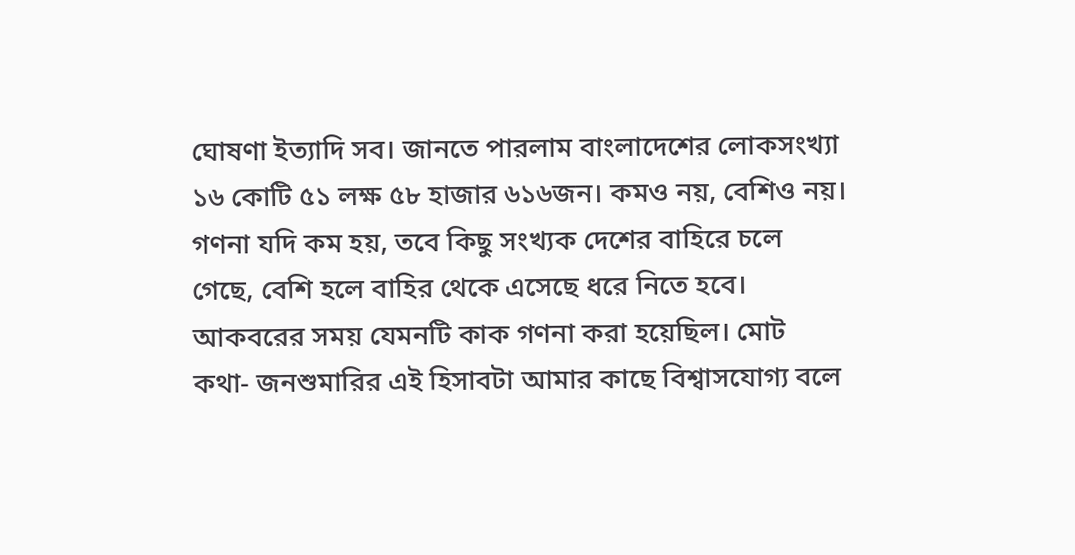ঘোষণা ইত্যাদি সব। জানতে পারলাম বাংলাদেশের লোকসংখ্যা ১৬ কোটি ৫১ লক্ষ ৫৮ হাজার ৬১৬জন। কমও নয়, বেশিও নয়। গণনা যদি কম হয়, তবে কিছু সংখ্যক দেশের বাহিরে চলে গেছে, বেশি হলে বাহির থেকে এসেছে ধরে নিতে হবে। আকবরের সময় যেমনটি কাক গণনা করা হয়েছিল। মোট কথা- জনশুমারির এই হিসাবটা আমার কাছে বিশ্বাসযোগ্য বলে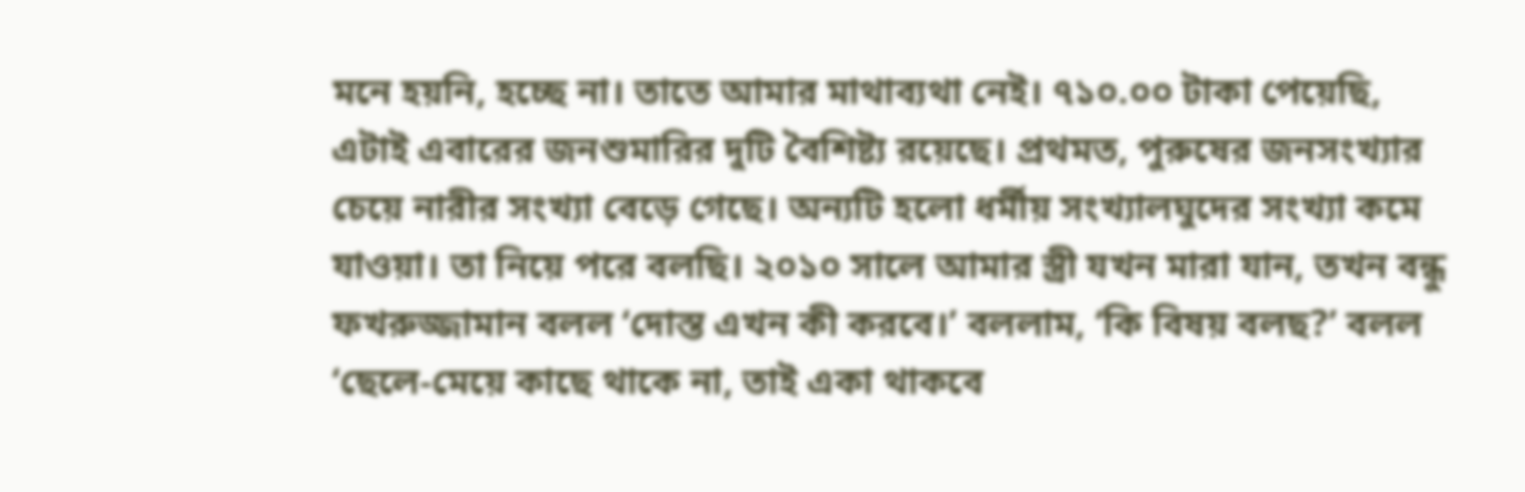মনে হয়নি, হচ্ছে না। তাতে আমার মাথাব্যথা নেই। ৭১০.০০ টাকা পেয়েছি, এটাই এবারের জনশুমারির দুটি বৈশিষ্ট্য রয়েছে। প্রথমত, পুরুষের জনসংখ্যার চেয়ে নারীর সংখ্যা বেড়ে গেছে। অন্যটি হলো ধর্মীয় সংখ্যালঘুদের সংখ্যা কমে যাওয়া। তা নিয়ে পরে বলছি। ২০১০ সালে আমার স্ত্রী যখন মারা যান, তখন বন্ধু ফখরুজ্জামান বলল ‘দোস্ত এখন কী করবে।’ বললাম, ‘কি বিষয় বলছ?’ বলল ‘ছেলে-মেয়ে কাছে থাকে না, তাই একা থাকবে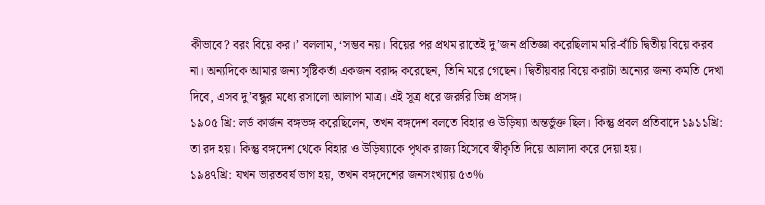কীভাবে? বরং বিয়ে কর।’ বললাম, ‘সম্ভব নয়। বিয়ের পর প্রথম রাতেই দু’জন প্রতিজ্ঞা করেছিলাম মরি-বাঁচি দ্বিতীয় বিয়ে করব না। অন্যদিকে আমার জন্য সৃষ্টিকর্তা একজন বরাদ্দ করেছেন, তিনি মরে গেছেন। দ্বিতীয়বার বিয়ে করাটা অন্যের জন্য কমতি দেখা দিবে, এসব দু’বন্ধুর মধ্যে রসালো আলাপ মাত্র। এই সূত্র ধরে জরুরি ভিন্ন প্রসঙ্গ।
১৯০৫ খ্রি: লর্ড কার্জন বঙ্গভঙ্গ করেছিলেন, তখন বঙ্গদেশ বলতে বিহার ও উড়িষ্যা অন্তর্ভুক্ত ছিল। কিন্তু প্রবল প্রতিবাদে ১৯১১খ্রি: তা রদ হয়। কিন্তু বঙ্গদেশ থেকে বিহার ও উড়িষ্যাকে পৃথক রাজ্য হিসেবে স্বীকৃতি দিয়ে আলাদা করে দেয়া হয়।
১৯৪৭খ্রি: যখন ভারতবর্ষ ভাগ হয়, তখন বঙ্গদেশের জনসংখ্যায় ৫৩%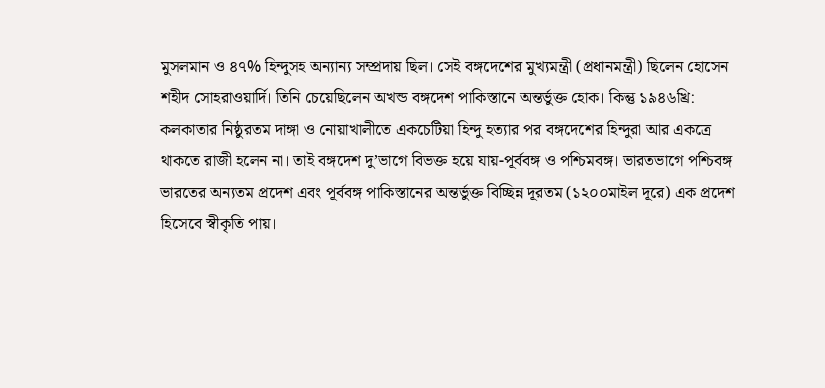মুসলমান ও ৪৭% হিন্দুসহ অন্যান্য সম্প্রদায় ছিল। সেই বঙ্গদেশের মুখ্যমন্ত্রী (প্রধানমন্ত্রী) ছিলেন হোসেন শহীদ সোহরাওয়ার্দি। তিনি চেয়েছিলেন অখন্ড বঙ্গদেশ পাকিস্তানে অন্তর্ভুক্ত হোক। কিন্তু ১৯৪৬খ্রি: কলকাতার নিষ্ঠুরতম দাঙ্গা ও নোয়াখালীতে একচেটিয়া হিন্দু হত্যার পর বঙ্গদেশের হিন্দুরা আর একত্রে থাকতে রাজী হলেন না। তাই বঙ্গদেশ দু’ভাগে বিভক্ত হয়ে যায়-পূর্ববঙ্গ ও পশ্চিমবঙ্গ। ভারতভাগে পশ্চিবঙ্গ ভারতের অন্যতম প্রদেশ এবং পূর্ববঙ্গ পাকিস্তানের অন্তর্ভুক্ত বিচ্ছিন্ন দূরতম (১২০০মাইল দূরে) এক প্রদেশ হিসেবে স্বীকৃতি পায়।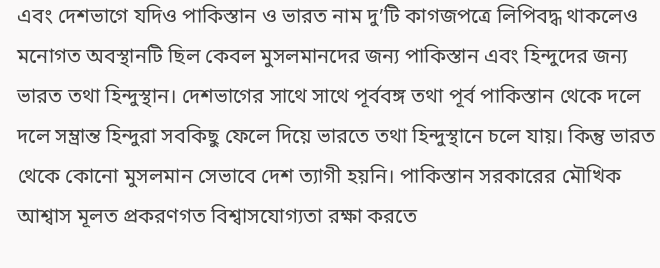এবং দেশভাগে যদিও পাকিস্তান ও ভারত নাম দু’টি কাগজপত্রে লিপিবদ্ধ থাকলেও মনোগত অবস্থানটি ছিল কেবল মুসলমানদের জন্য পাকিস্তান এবং হিন্দুদের জন্য ভারত তথা হিন্দুস্থান। দেশভাগের সাথে সাথে পূর্ববঙ্গ তথা পূর্ব পাকিস্তান থেকে দলে দলে সম্ভ্রান্ত হিন্দুরা সবকিছু ফেলে দিয়ে ভারতে তথা হিন্দুস্থানে চলে যায়। কিন্তু ভারত থেকে কোনো মুসলমান সেভাবে দেশ ত্যাগী হয়নি। পাকিস্তান সরকারের মৌখিক আশ্বাস মূলত প্রকরণগত বিশ্বাসযোগ্যতা রক্ষা করতে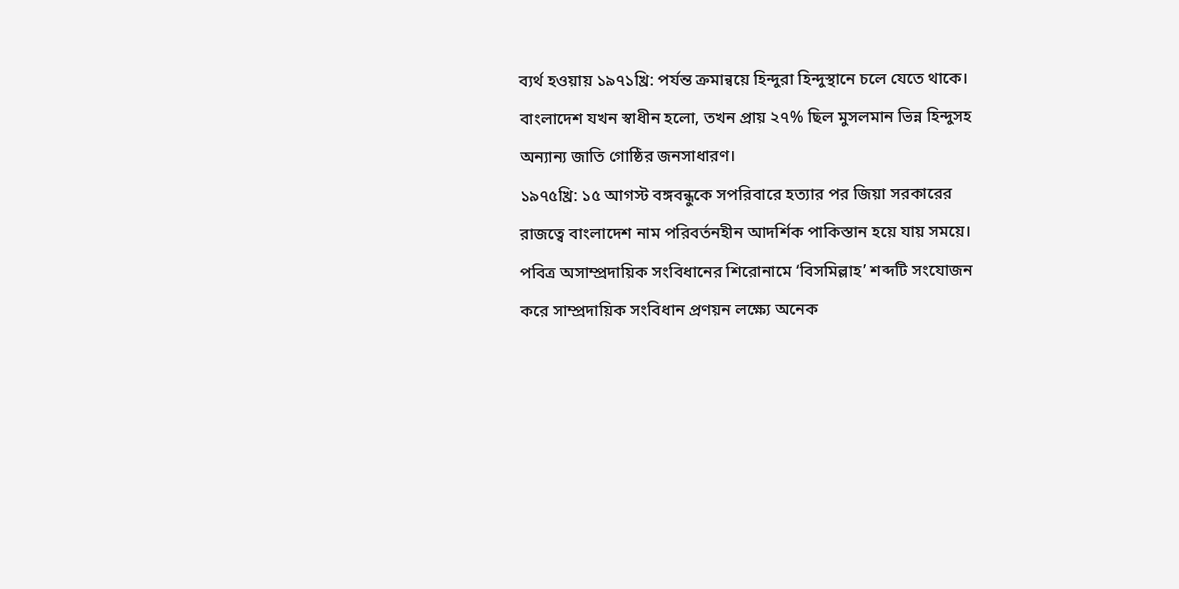ব্যর্থ হওয়ায় ১৯৭১খ্রি: পর্যন্ত ক্রমান্বয়ে হিন্দুরা হিন্দুস্থানে চলে যেতে থাকে। বাংলাদেশ যখন স্বাধীন হলো, তখন প্রায় ২৭% ছিল মুসলমান ভিন্ন হিন্দুসহ অন্যান্য জাতি গোষ্ঠির জনসাধারণ।
১৯৭৫খ্রি: ১৫ আগস্ট বঙ্গবন্ধুকে সপরিবারে হত্যার পর জিয়া সরকারের রাজত্বে বাংলাদেশ নাম পরিবর্তনহীন আদর্শিক পাকিস্তান হয়ে যায় সময়ে। পবিত্র অসাম্প্রদায়িক সংবিধানের শিরোনামে ‘বিসমিল্লাহ’ শব্দটি সংযোজন করে সাম্প্রদায়িক সংবিধান প্রণয়ন লক্ষ্যে অনেক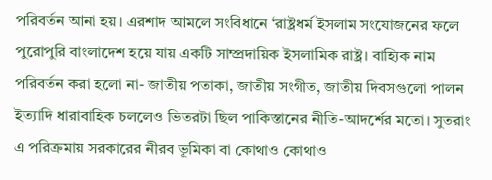পরিবর্তন আনা হয়। এরশাদ আমলে সংবিধানে ‘রাষ্ট্রধর্ম ইসলাম সংযোজনের ফলে পুরোপুরি বাংলাদেশ হয়ে যায় একটি সাম্প্রদায়িক ইসলামিক রাষ্ট্র। বাহ্যিক নাম পরিবর্তন করা হলো না- জাতীয় পতাকা, জাতীয় সংগীত, জাতীয় দিবসগুলো পালন ইত্যাদি ধারাবাহিক চললেও ভিতরটা ছিল পাকিস্তানের নীতি-আদর্শের মতো। সুতরাং এ পরিক্রমায় সরকারের নীরব ভূমিকা বা কোথাও কোথাও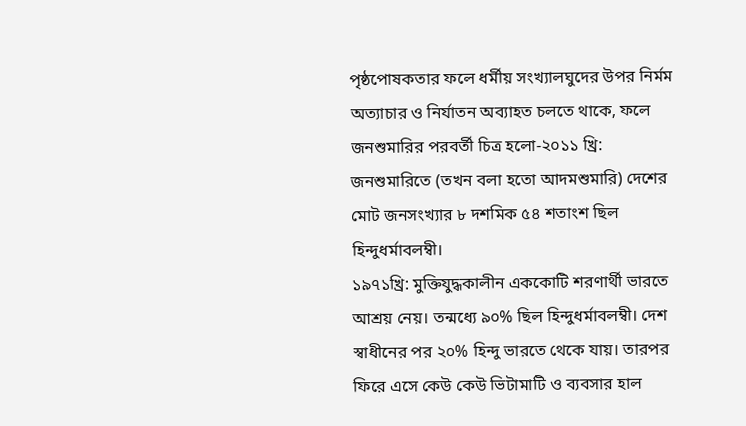পৃষ্ঠপোষকতার ফলে ধর্মীয় সংখ্যালঘুদের উপর নির্মম অত্যাচার ও নির্যাতন অব্যাহত চলতে থাকে, ফলে জনশুমারির পরবর্তী চিত্র হলো-২০১১ খ্রি: জনশুমারিতে (তখন বলা হতো আদমশুমারি) দেশের মোট জনসংখ্যার ৮ দশমিক ৫৪ শতাংশ ছিল হিন্দুধর্মাবলম্বী।
১৯৭১খ্রি: মুক্তিযুদ্ধকালীন এককোটি শরণার্থী ভারতে আশ্রয় নেয়। তন্মধ্যে ৯০% ছিল হিন্দুধর্মাবলম্বী। দেশ স্বাধীনের পর ২০% হিন্দু ভারতে থেকে যায়। তারপর ফিরে এসে কেউ কেউ ভিটামাটি ও ব্যবসার হাল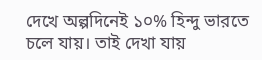দেখে অল্পদিনেই ১০% হিন্দু ভারতে চলে যায়। তাই দেখা যায়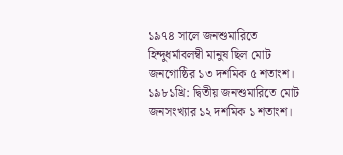১৯৭৪ সালে জনশুমারিতে হিন্দুধর্মাবলম্বী মানুষ ছিল মোট জনগোষ্ঠির ১৩ দশমিক ৫ শতাংশ। ১৯৮১খ্রি: দ্বিতীয় জনশুমারিতে মোট জনসংখ্যার ১২ দশমিক ১ শতাংশ।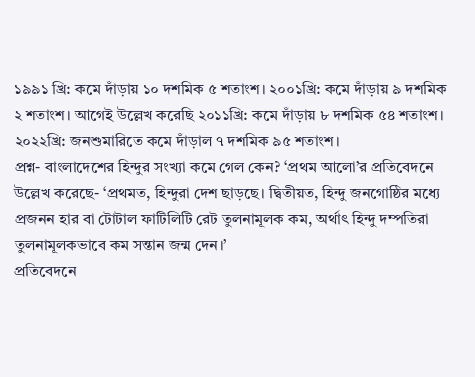১৯৯১ খ্রি: কমে দাঁড়ায় ১০ দশমিক ৫ শতাংশ। ২০০১খ্রি: কমে দাঁড়ায় ৯ দশমিক ২ শতাংশ। আগেই উল্লেখ করেছি ২০১১খ্রি: কমে দাঁড়ায় ৮ দশমিক ৫৪ শতাংশ। ২০২২খ্রি: জনশুমারিতে কমে দাঁড়াল ৭ দশমিক ৯৫ শতাংশ।
প্রশ্ন- বাংলাদেশের হিন্দুর সংখ্যা কমে গেল কেন? ‘প্রথম আলো’র প্রতিবেদনে উল্লেখ করেছে- ‘প্রথমত, হিন্দুরা দেশ ছাড়ছে। দ্বিতীয়ত, হিন্দু জনগোষ্ঠির মধ্যে প্রজনন হার বা টোটাল ফাটিলিটি রেট তুলনামূলক কম, অর্থাৎ হিন্দু দম্পতিরা তুলনামূলকভাবে কম সন্তান জন্ম দেন।’
প্রতিবেদনে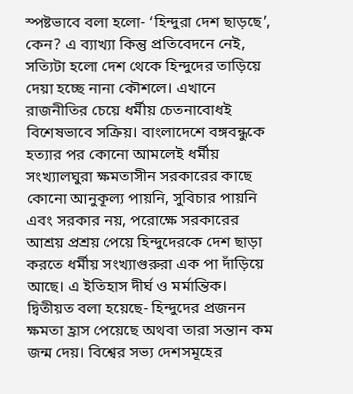স্পষ্টভাবে বলা হলো- ‘হিন্দুরা দেশ ছাড়ছে’, কেন? এ ব্যাখ্যা কিন্তু প্রতিবেদনে নেই, সত্যিটা হলো দেশ থেকে হিন্দুদের তাড়িয়ে দেয়া হচ্ছে নানা কৌশলে। এখানে রাজনীতির চেয়ে ধর্মীয় চেতনাবোধই বিশেষভাবে সক্রিয়। বাংলাদেশে বঙ্গবন্ধুকে হত্যার পর কোনো আমলেই ধর্মীয় সংখ্যালঘুরা ক্ষমতাসীন সরকারের কাছে কোনো আনুকূল্য পায়নি, সুবিচার পায়নি এবং সরকার নয়, পরোক্ষে সরকারের আশ্রয় প্রশ্রয় পেয়ে হিন্দুদেরকে দেশ ছাড়া করতে ধর্মীয় সংখ্যাগুরুরা এক পা দাঁড়িয়ে আছে। এ ইতিহাস দীর্ঘ ও মর্মান্তিক। দ্বিতীয়ত বলা হয়েছে- হিন্দুদের প্রজনন ক্ষমতা হ্রাস পেয়েছে অথবা তারা সন্তান কম জন্ম দেয়। বিশ্বের সভ্য দেশসমূহের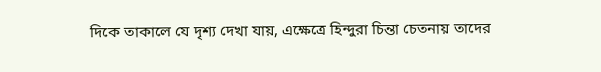দিকে তাকালে যে দৃশ্য দেখা যায়, এক্ষেত্রে হিন্দুরা চিন্তা চেতনায় তাদের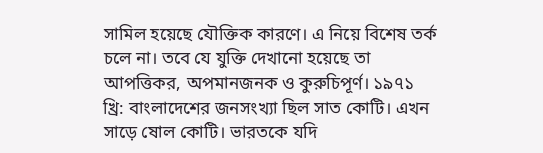সামিল হয়েছে যৌক্তিক কারণে। এ নিয়ে বিশেষ তর্ক চলে না। তবে যে যুক্তি দেখানো হয়েছে তা আপত্তিকর, অপমানজনক ও কুরুচিপূর্ণ। ১৯৭১ খ্রি: বাংলাদেশের জনসংখ্যা ছিল সাত কোটি। এখন সাড়ে ষোল কোটি। ভারতকে যদি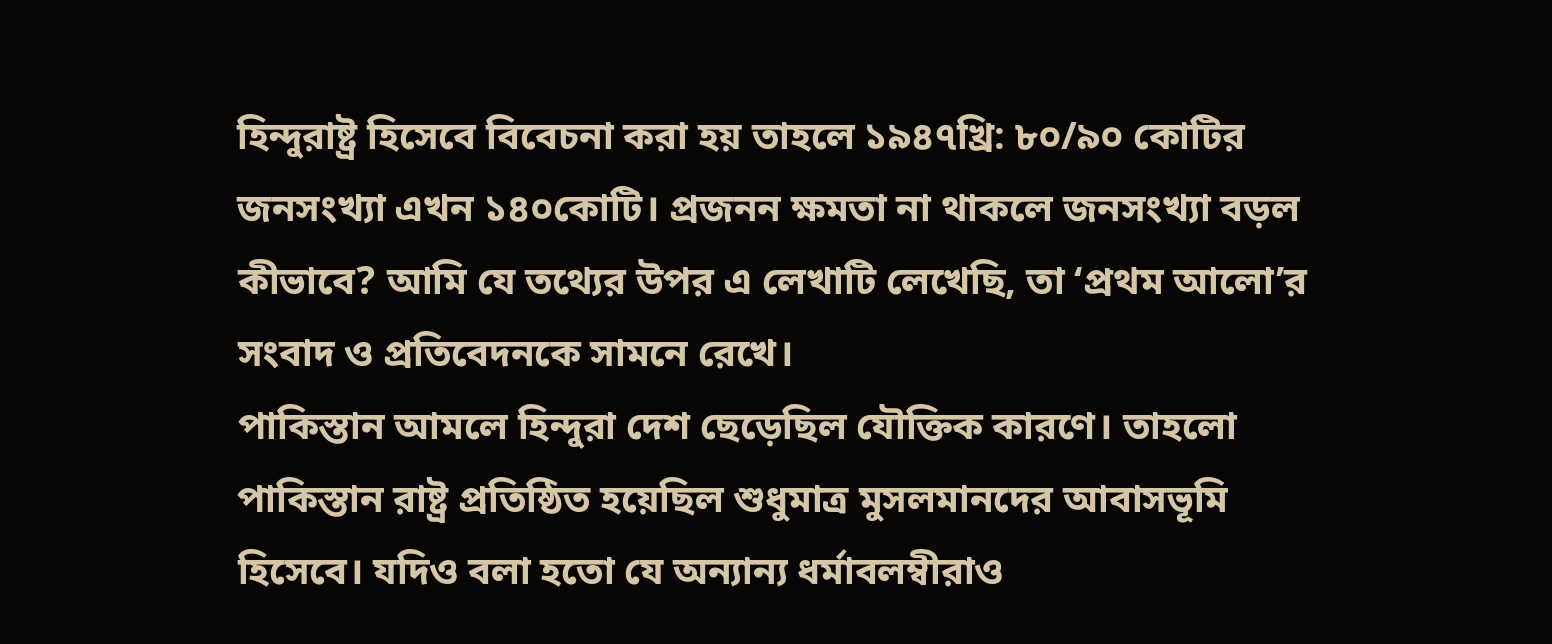হিন্দুরাষ্ট্র হিসেবে বিবেচনা করা হয় তাহলে ১৯৪৭খ্রি: ৮০/৯০ কোটির জনসংখ্যা এখন ১৪০কোটি। প্রজনন ক্ষমতা না থাকলে জনসংখ্যা বড়ল কীভাবে? আমি যে তথ্যের উপর এ লেখাটি লেখেছি, তা ‘প্রথম আলো’র সংবাদ ও প্রতিবেদনকে সামনে রেখে।
পাকিস্তান আমলে হিন্দুরা দেশ ছেড়েছিল যৌক্তিক কারণে। তাহলো পাকিস্তান রাষ্ট্র প্রতিষ্ঠিত হয়েছিল শুধুমাত্র মুসলমানদের আবাসভূমি হিসেবে। যদিও বলা হতো যে অন্যান্য ধর্মাবলম্বীরাও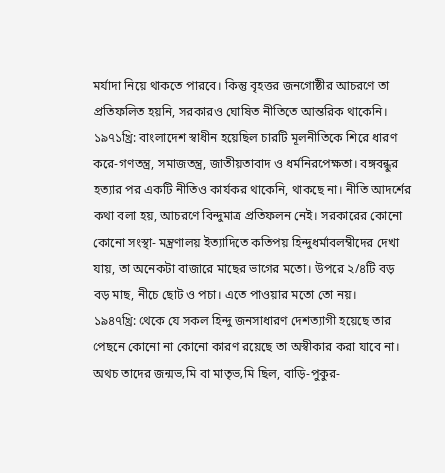মর্যাদা নিয়ে থাকতে পারবে। কিন্তু বৃহত্তর জনগোষ্ঠীর আচরণে তা প্রতিফলিত হয়নি, সরকারও ঘোষিত নীতিতে আন্তরিক থাকেনি। ১৯৭১খ্রি: বাংলাদেশ স্বাধীন হয়েছিল চারটি মূলনীতিকে শিরে ধারণ করে-গণতন্ত্র, সমাজতন্ত্র, জাতীয়তাবাদ ও ধর্মনিরপেক্ষতা। বঙ্গবন্ধুর হত্যার পর একটি নীতিও কার্যকর থাকেনি, থাকছে না। নীতি আদর্শের কথা বলা হয়, আচরণে বিন্দুমাত্র প্রতিফলন নেই। সরকারের কোনো কোনো সংস্থা- মন্ত্রণালয় ইত্যাদিতে কতিপয় হিন্দুধর্মাবলম্বীদের দেখা যায়, তা অনেকটা বাজারে মাছের ভাগের মতো। উপরে ২/৪টি বড় বড় মাছ, নীচে ছোট ও পচা। এতে পাওয়ার মতো তো নয়।
১৯৪৭খ্রি: থেকে যে সকল হিন্দু জনসাধারণ দেশত্যাগী হয়েছে তার পেছনে কোনো না কোনো কারণ রয়েছে তা অস্বীকার করা যাবে না। অথচ তাদের জন্মভ‚মি বা মাতৃভ‚মি ছিল, বাড়ি-পুকুর-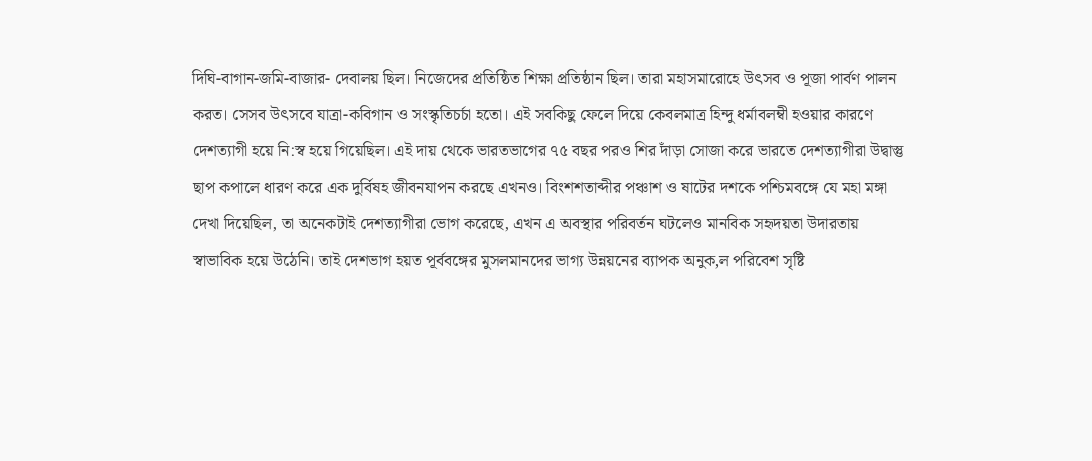দিঘি-বাগান-জমি-বাজার- দেবালয় ছিল। নিজেদের প্রতিষ্ঠিত শিক্ষা প্রতিষ্ঠান ছিল। তারা মহাসমারোহে উৎসব ও পূজা পার্বণ পালন করত। সেসব উৎসবে যাত্রা-কবিগান ও সংস্কৃতিচর্চা হতো। এই সবকিছু ফেলে দিয়ে কেবলমাত্র হিন্দু ধর্মাবলম্বী হওয়ার কারণে দেশত্যাগী হয়ে নি:স্ব হয়ে গিয়েছিল। এই দায় থেকে ভারতভাগের ৭৫ বছর পরও শির দাঁড়া সোজা করে ভারতে দেশত্যাগীরা উদ্বাস্তু ছাপ কপালে ধারণ করে এক দুর্বিষহ জীবনযাপন করছে এখনও। বিংশশতাব্দীর পঞ্চাশ ও ষাটের দশকে পশ্চিমবঙ্গে যে মহা মঙ্গা দেখা দিয়েছিল, তা অনেকটাই দেশত্যাগীরা ভোগ করেছে, এখন এ অবস্থার পরিবর্তন ঘটলেও মানবিক সহৃদয়তা উদারতায় স্বাভাবিক হয়ে উঠেনি। তাই দেশভাগ হয়ত পূর্ববঙ্গের মুসলমানদের ভাগ্য উন্নয়নের ব্যাপক অনুক‚ল পরিবেশ সৃষ্টি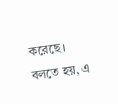করেছে। বলতে হয়, এ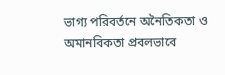ভাগ্য পরিবর্তনে অনৈতিকতা ও অমানবিকতা প্রবলভাবে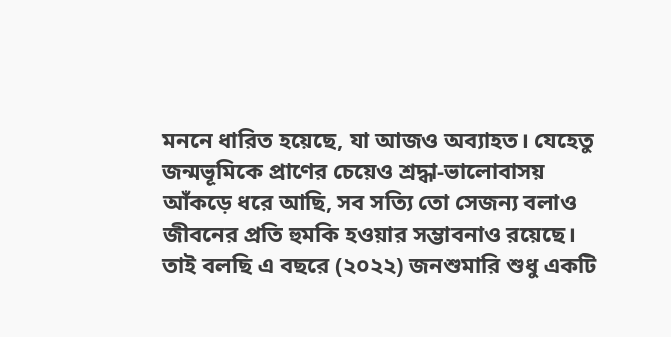মননে ধারিত হয়েছে, যা আজও অব্যাহত। যেহেতু জন্মভূমিকে প্রাণের চেয়েও শ্রদ্ধা-ভালোবাসয় আঁকড়ে ধরে আছি, সব সত্যি তো সেজন্য বলাও জীবনের প্রতি হুমকি হওয়ার সম্ভাবনাও রয়েছে।
তাই বলছি এ বছরে (২০২২) জনশুমারি শুধু একটি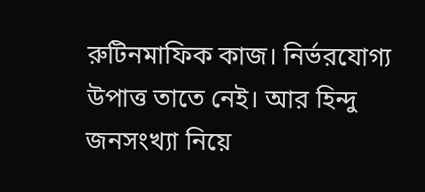রুটিনমাফিক কাজ। নির্ভরযোগ্য উপাত্ত তাতে নেই। আর হিন্দু জনসংখ্যা নিয়ে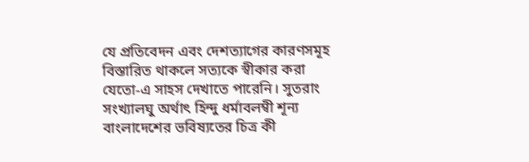যে প্রতিবেদন এবং দেশত্যাগের কারণসমূহ বিস্তারিত থাকলে সত্যকে স্বীকার করা যেতো-এ সাহস দেখাতে পারেনি। সুতরাং সংখ্যালঘু অর্থাৎ হিন্দু ধর্মাবলম্বী শূন্য বাংলাদেশের ভবিষ্যতের চিত্র কী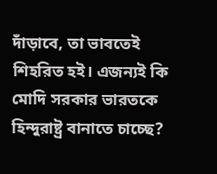দাঁড়াবে, তা ভাবতেই শিহরিত হই। এজন্যই কি মোদি সরকার ভারতকে হিন্দুরাষ্ট্র বানাতে চাচ্ছে?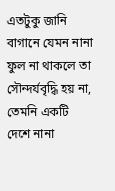এতটুকু জানি বাগানে যেমন নানা ফুল না থাকলে তা সৌন্দর্যবৃদ্ধি হয় না, তেমনি একটি দেশে নানা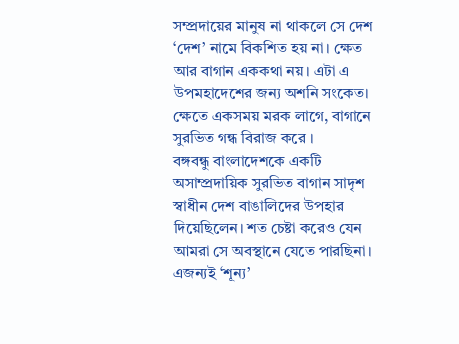সম্প্রদায়ের মানুষ না থাকলে সে দেশ ‘দেশ’ নামে বিকশিত হয় না। ক্ষেত আর বাগান এককথা নয়। এটা এ উপমহাদেশের জন্য অশনি সংকেত। ক্ষেতে একসময় মরক লাগে, বাগানে সুরভিত গন্ধ বিরাজ করে ।
বঙ্গবন্ধু বাংলাদেশকে একটি অসাম্প্রদায়িক সুরভিত বাগান সাদৃশ স্বাধীন দেশ বাঙালিদের উপহার দিয়েছিলেন। শত চেষ্টা করেও যেন আমরা সে অবস্থানে যেতে পারছিনা। এজন্যই ‘শূন্য’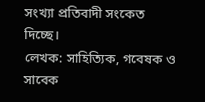সংখ্যা প্রতিবাদী সংকেত দিচ্ছে।
লেখক: সাহিত্যিক, গবেষক ও সাবেক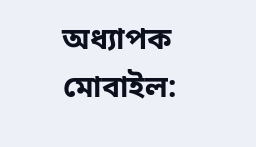অধ্যাপক
মোবাইল: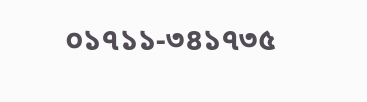০১৭১১-৩৪১৭৩৫